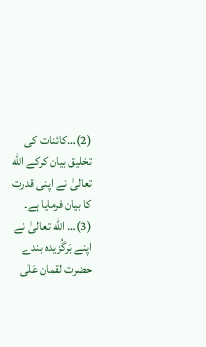(2)…کائنات کی تخلیق بیان کرکے الله تعالیٰ نے اپنی قدرت کا بیان فرمایا ہے۔
(3)… الله تعالیٰ نے اپنے بَرگُزیدہ بندے حضرت لقمان عَلٰی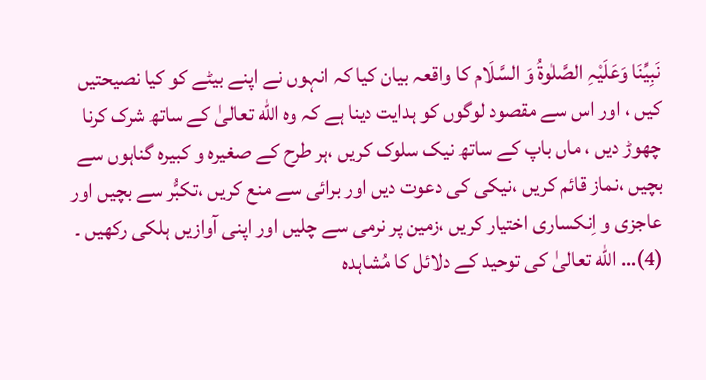نَبِیِّنَا وَعَلَیْہِ الصَّلٰوۃُ وَ السَّلَام کا واقعہ بیان کیا کہ انہوں نے اپنے بیٹے کو کیا نصیحتیں کیں ، اور اس سے مقصود لوگوں کو ہدایت دینا ہے کہ وہ الله تعالیٰ کے ساتھ شرک کرنا چھوڑ دیں ، ماں باپ کے ساتھ نیک سلوک کریں ،ہر طرح کے صغیرہ و کبیرہ گناہوں سے بچیں ،نماز قائم کریں ،نیکی کی دعوت دیں اور برائی سے منع کریں ،تکبُّر سے بچیں اور عاجزی و اِنکساری اختیار کریں ،زمین پر نرمی سے چلیں اور اپنی آوازیں ہلکی رکھیں ۔
(4)… الله تعالیٰ کی توحید کے دلائل کا مُشاہدہ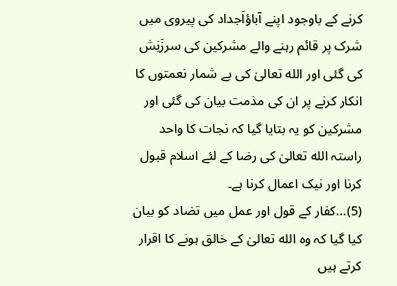کرنے کے باوجود اپنے آباؤاَجداد کی پیروی میں شرک پر قائم رہنے والے مشرکین کی سرزَنِش کی گئی اور الله تعالیٰ کی بے شمار نعمتوں کا انکار کرنے پر ان کی مذمت بیان کی گئی اور مشرکین کو یہ بتایا گیا کہ نجات کا واحد راستہ الله تعالیٰ کی رضا کے لئے اسلام قبول کرنا اور نیک اعمال کرنا ہے۔
(5)…کفار کے قول اور عمل میں تضاد کو بیان کیا گیا کہ وہ الله تعالیٰ کے خالق ہونے کا اقرار کرتے ہیں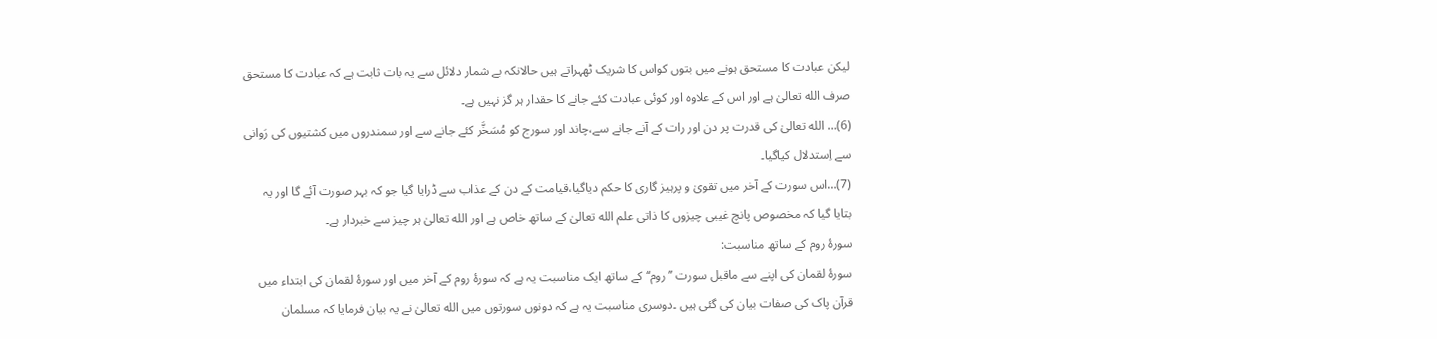لیکن عبادت کا مستحق ہونے میں بتوں کواس کا شریک ٹھہراتے ہیں حالانکہ بے شمار دلائل سے یہ بات ثابت ہے کہ عبادت کا مستحق صرف الله تعالیٰ ہے اور اس کے علاوہ اور کوئی عبادت کئے جانے کا حقدار ہر گز نہیں ہے۔
(6)… الله تعالیٰ کی قدرت پر دن اور رات کے آنے جانے سے،چاند اور سورج کو مُسَخَّر کئے جانے سے اور سمندروں میں کشتیوں کی رَوانی سے اِستدلال کیاگیا۔
(7)…اس سورت کے آخر میں تقویٰ و پرہیز گاری کا حکم دیاگیا،قیامت کے دن کے عذاب سے ڈرایا گیا جو کہ بہر صورت آئے گا اور یہ بتایا گیا کہ مخصوص پانچ غیبی چیزوں کا ذاتی علم الله تعالیٰ کے ساتھ خاص ہے اور الله تعالیٰ ہر چیز سے خبردار ہے۔
سورۂ روم کے ساتھ مناسبت:
سورۂ لقمان کی اپنے سے ماقبل سورت ’’روم‘‘ کے ساتھ ایک مناسبت یہ ہے کہ سورۂ روم کے آخر میں اور سورۂ لقمان کی ابتداء میں قرآن پاک کی صفات بیان کی گئی ہیں ۔دوسری مناسبت یہ ہے کہ دونوں سورتوں میں الله تعالیٰ نے یہ بیان فرمایا کہ مسلمان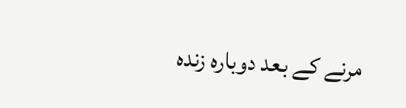مرنے کے بعد دوبارہ زندہ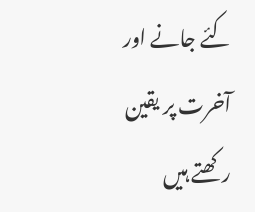کئے جانے اور آخرت پر یقین رکھتے ہیں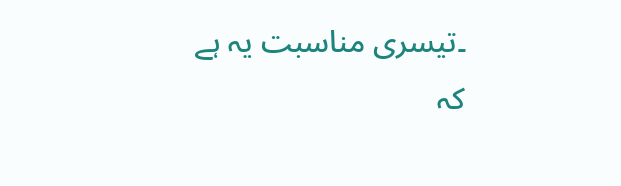۔تیسری مناسبت یہ ہے کہ